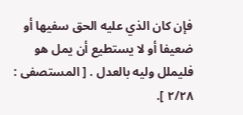فإن كان الذي عليه الحق سفيها أو ضعيفا أو لا يستطيع أن يمل هو فليملل وليه بالعدل . [ المستصفى : ٢/٢٨ ].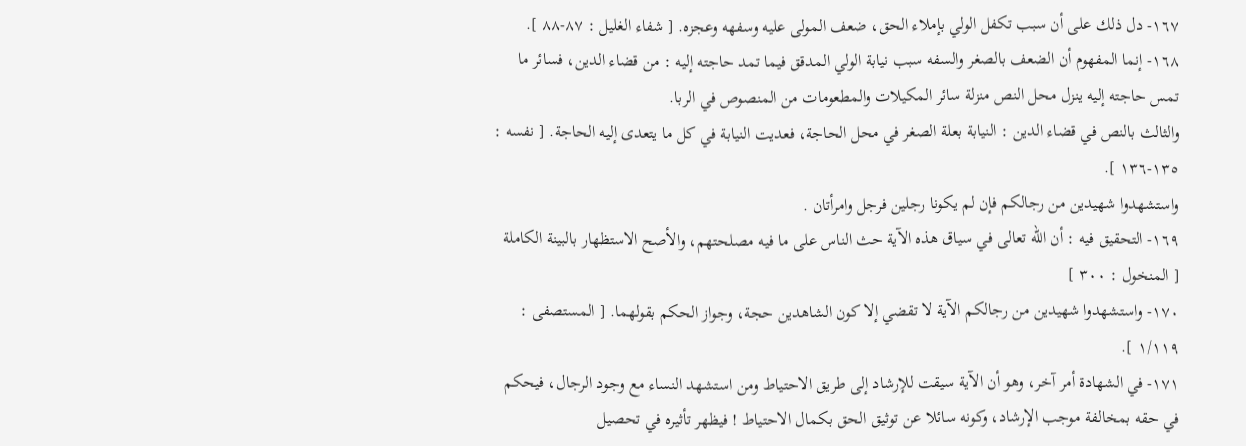١٦٧- دل ذلك على أن سبب تكفل الولي بإملاء الحق، ضعف المولى عليه وسفهه وعجزه. [ شفاء الغليل : ٨٧-٨٨ ].
١٦٨- إنما المفهوم أن الضعف بالصغر والسفه سبب نيابة الولي المدقق فيما تمد حاجته إليه : من قضاء الدين، فسائر ما تمس حاجته إليه ينزل محل النص منزلة سائر المكيلات والمطعومات من المنصوص في الربا.
والثالث بالنص في قضاء الدين : النيابة بعلة الصغر في محل الحاجة، فعديت النيابة في كل ما يتعدى إليه الحاجة. [ نفسه : ١٣٥-١٣٦ ].
واستشهدوا شهيدين من رجالكم فإن لم يكونا رجلين فرجل وامرأتان .
١٦٩- التحقيق فيه : أن الله تعالى في سياق هذه الآية حث الناس على ما فيه مصلحتهم، والأصح الاستظهار بالبينة الكاملة [ المنخول : ٣٠٠ ]
١٧٠- واستشهدوا شهيدين من رجالكم الآية لا تقضي إلا كون الشاهدين حجة، وجواز الحكم بقولهما. [ المستصفى : ١/١١٩ ].
١٧١- في الشهادة أمر آخر، وهو أن الآية سيقت للإرشاد إلى طريق الاحتياط ومن استشهد النساء مع وجود الرجال، فيحكم في حقه بمخالفة موجب الإرشاد، وكونه سائلا عن توثيق الحق بكمال الاحتياط ! فيظهر تأثيره في تحصيل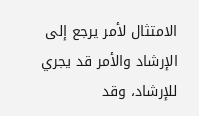الامتثال لأمر يرجع إلى الإرشاد والأمر قد يجري للإرشاد، وقد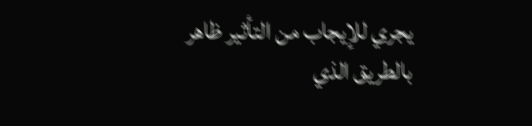يجري للإيجاب من التأثير ظاهر بالطريق الذي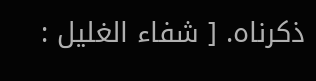ذكرناه. [ شفاء الغليل :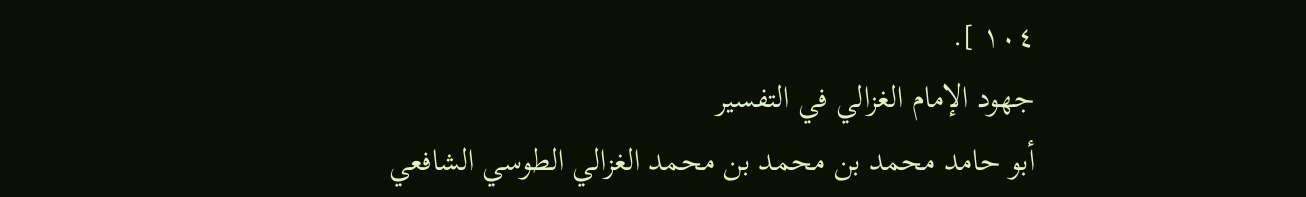١٠٤ ].
جهود الإمام الغزالي في التفسير
أبو حامد محمد بن محمد بن محمد الغزالي الطوسي الشافعي